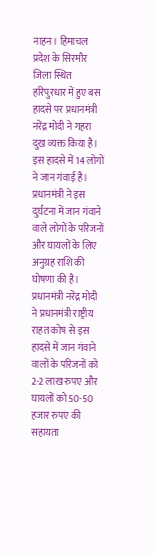नाहन। हिमाचल प्रदेश के सिरमौर जिला स्थित हरिपुरधार में हुए बस हादसे पर प्रधानमंत्री नरेंद्र मोदी ने गहरा दुख व्यक्त किया है। इस हादसे में 14 लोगों ने जान गंवाई है। प्रधानमंत्री ने इस दुर्घटना में जान गंवाने वाले लोगों के परिजनों और घायलों के लिए अनुग्रह राशि की घोषणा की है।
प्रधानमंत्री नरेंद्र मोदी ने प्रधानमंत्री राष्ट्रीय राहत कोष से इस हादसे में जान गंवाने वालों के परिजनों को 2-2 लाख रुपए और घायलों को 50-50 हजार रुपए की सहायता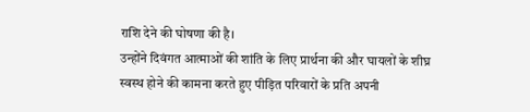राशि देने की घोषणा की है।
उन्होंने दिवंगत आत्माओं की शांति के लिए प्रार्थना की और घायलों के शीघ्र स्वस्थ होने की कामना करते हुए पीड़ित परिवारों के प्रति अपनी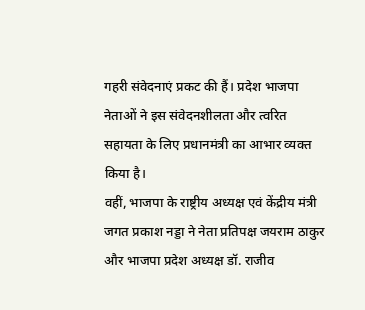गहरी संवेदनाएं प्रकट की हैं। प्रदेश भाजपा नेताओं ने इस संवेदनशीलता और त्वरित सहायता के लिए प्रधानमंत्री का आभार व्यक्त किया है।
वहीं, भाजपा के राष्ट्रीय अध्यक्ष एवं केंद्रीय मंत्री जगत प्रकाश नड्डा ने नेता प्रतिपक्ष जयराम ठाकुर और भाजपा प्रदेश अध्यक्ष डॉ. राजीव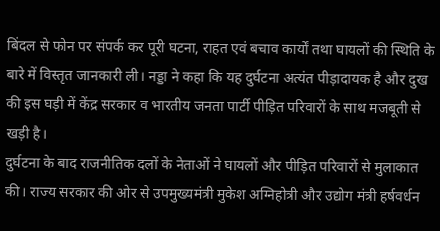बिंदल से फोन पर संपर्क कर पूरी घटना, राहत एवं बचाव कार्यों तथा घायलों की स्थिति के बारे में विस्तृत जानकारी ली। नड्डा ने कहा कि यह दुर्घटना अत्यंत पीड़ादायक है और दुख की इस घड़ी में केंद्र सरकार व भारतीय जनता पार्टी पीड़ित परिवारों के साथ मजबूती से खड़ी है।
दुर्घटना के बाद राजनीतिक दलों के नेताओं ने घायलों और पीड़ित परिवारों से मुलाकात की। राज्य सरकार की ओर से उपमुख्यमंत्री मुकेश अग्निहोत्री और उद्योग मंत्री हर्षवर्धन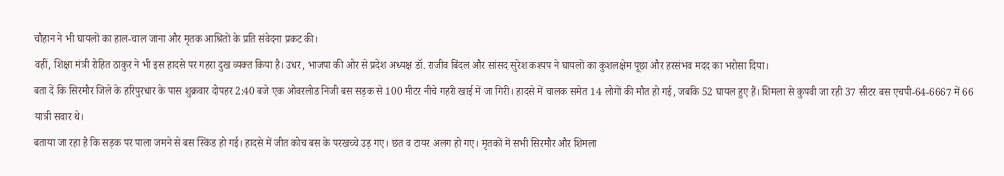चौहान ने भी घायलों का हाल-चाल जाना और मृतक आश्रितों के प्रति संवेदना प्रकट की।
वहीं, शिक्षा मंत्री रोहित ठाकुर ने भी इस हादसे पर गहरा दुख व्यक्त किया है। उधर, भाजपा की ओर से प्रदेश अध्यक्ष डॉ. राजीव बिंदल और सांसद सुरेश कश्यप ने घायलों का कुशलक्षेम पूछा और हरसंभव मदद का भरोसा दिया।
बता दें कि सिरमौर जिले के हरिपुरधार के पास शुक्रवार दोपहर 2:40 बजे एक ओवरलोड निजी बस सड़क से 100 मीटर नीचे गहरी खाई में जा गिरी। हादसे में चालक समेत 14 लोगों की मौत हो गई, जबकि 52 घायल हुए हैं। शिमला से कुपवी जा रही 37 सीटर बस एचपी-64-6667 में 66 यात्री सवार थे।
बताया जा रहा है कि सड़क पर पाला जमने से बस स्किड हो गई। हादसे में जीत कोच बस के परखच्चे उड़ गए। छत व टायर अलग हो गए। मृतकों में सभी सिरमौर और शिमला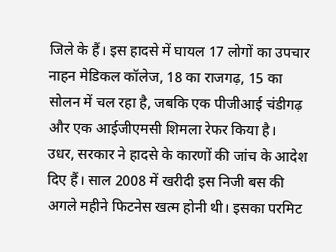जिले के हैं। इस हादसे में घायल 17 लोगों का उपचार नाहन मेडिकल कॉलेज, 18 का राजगढ़, 15 का सोलन में चल रहा है, जबकि एक पीजीआई चंडीगढ़ और एक आईजीएमसी शिमला रेफर किया है।
उधर, सरकार ने हादसे के कारणों की जांच के आदेश दिए हैं। साल 2008 में खरीदी इस निजी बस की अगले महीने फिटनेस खत्म होनी थी। इसका परमिट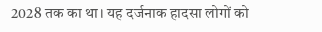2028 तक का था। यह दर्जनाक हादसा लोगों को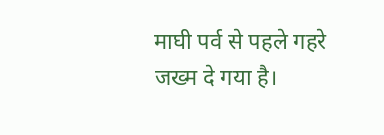माघी पर्व से पहले गहरे जख्म दे गया है।